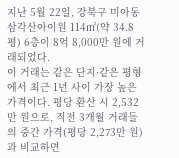지난 5월 22일, 강북구 미아동 삼각산아이원 114㎡(약 34.8평) 6층이 8억 8,000만 원에 거래되었다.
이 거래는 같은 단지·같은 평형에서 최근 1년 사이 가장 높은 가격이다. 평당 환산 시 2,532만 원으로, 직전 3개월 거래들의 중간 가격(평당 2,273만 원)과 비교하면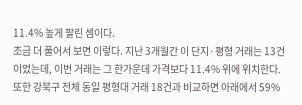11.4% 높게 팔린 셈이다.
조금 더 풀어서 보면 이렇다. 지난 3개월간 이 단지·평형 거래는 13건이었는데, 이번 거래는 그 한가운데 가격보다 11.4% 위에 위치한다. 또한 강북구 전체 동일 평형대 거래 18건과 비교하면 아래에서 59%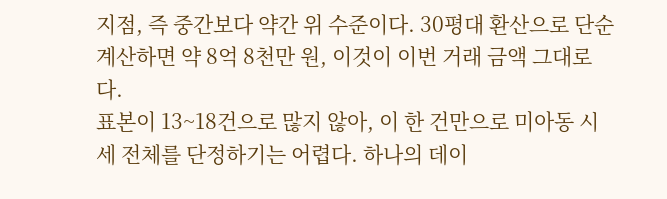지점, 즉 중간보다 약간 위 수준이다. 30평대 환산으로 단순 계산하면 약 8억 8천만 원, 이것이 이번 거래 금액 그대로다.
표본이 13~18건으로 많지 않아, 이 한 건만으로 미아동 시세 전체를 단정하기는 어렵다. 하나의 데이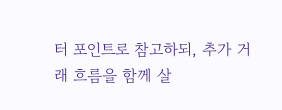터 포인트로 참고하되, 추가 거래 흐름을 함께 살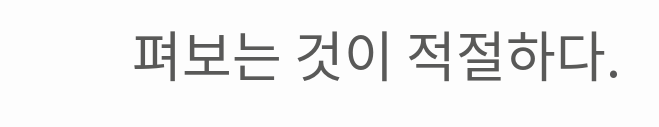펴보는 것이 적절하다.